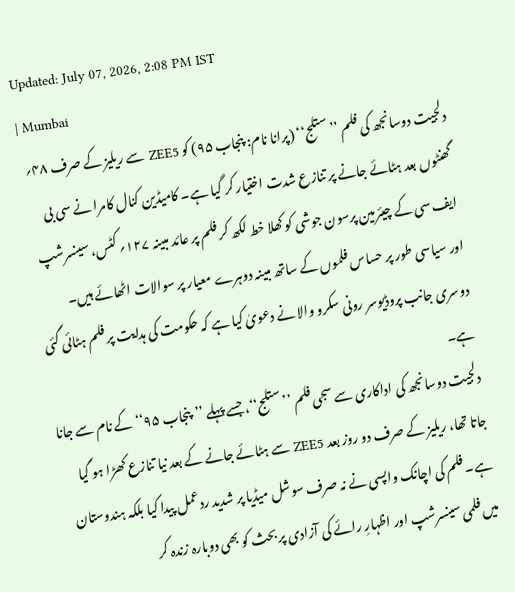Updated: July 07, 2026, 2:08 PM IST
| Mumbai
دلجیت دوسانجھ کی فلم ’’ستلج‘‘ (پرانا نام: پنجاب ۹۵) کو ZEE5 سے ریلیز کے صرف ۴۸؍ گھنٹوں بعد ہٹائے جانے پر تنازع شدت اختیار کر گیا ہے۔ کامیڈین کنال کامرا نے سی بی ایف سی کے چیئرمین پرسون جوشی کو کھلا خط لکھ کر فلم پر عائد مبینہ ۱۲۷؍ کٹس، سینسرشپ اور سیاسی طور پر حساس فلموں کے ساتھ مبینہ دوہرے معیار پر سوالات اٹھائے ہیں۔ دوسری جانب پروڈیوسر رونی سکرو والا نے دعویٰ کیا ہے کہ حکومت کی ہدایت پر فلم ہٹائی گئی ہے۔
دلجیت دوسانجھ کی اداکاری سے سجی فلم ’’ستلج‘‘، جسے پہلے ’’پنجاب ۹۵‘‘ کے نام سے جانا جاتا تھا، ریلیز کے صرف دو روز بعد ZEE5 سے ہٹائے جانے کے بعد نیا تنازع کھڑا ہو گیا ہے۔ فلم کی اچانک واپسی نے نہ صرف سوشل میڈیا پر شدید ردعمل پیدا کیا بلکہ ہندوستان میں فلمی سینسرشپ اور اظہارِ رائے کی آزادی پر بحث کو بھی دوبارہ زندہ کر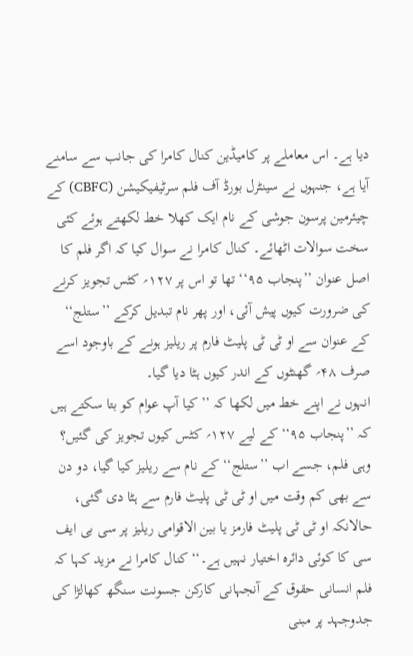دیا ہے۔ اس معاملے پر کامیڈین کنال کامرا کی جانب سے سامنے آیا ہے، جنہوں نے سینٹرل بورڈ آف فلم سرٹیفیکیشن (CBFC) کے چیئرمین پرسون جوشی کے نام ایک کھلا خط لکھتے ہوئے کئی سخت سوالات اٹھائے۔ کنال کامرا نے سوال کیا کہ اگر فلم کا اصل عنوان ’’پنجاب ۹۵‘‘ تھا تو اس پر ۱۲۷؍ کٹس تجویز کرنے کی ضرورت کیوں پیش آئی، اور پھر نام تبدیل کرکے ’’ستلج‘‘ کے عنوان سے او ٹی ٹی پلیٹ فارم پر ریلیز ہونے کے باوجود اسے صرف ۴۸؍ گھنٹوں کے اندر کیوں ہٹا دیا گیا۔
انہوں نے اپنے خط میں لکھا کہ ’’کیا آپ عوام کو بتا سکتے ہیں کہ ’’پنجاب ۹۵‘‘ کے لیے ۱۲۷؍ کٹس کیوں تجویز کی گئیں؟ وہی فلم، جسے اب ’’ستلج‘‘ کے نام سے ریلیز کیا گیا، دو دن سے بھی کم وقت میں او ٹی ٹی پلیٹ فارم سے ہٹا دی گئی، حالانکہ او ٹی ٹی پلیٹ فارمز یا بین الاقوامی ریلیز پر سی بی ایف سی کا کوئی دائرہ اختیار نہیں ہے۔‘‘ کنال کامرا نے مزید کہا کہ فلم انسانی حقوق کے آنجہانی کارکن جسونت سنگھ کھالڑا کی جدوجہد پر مبنی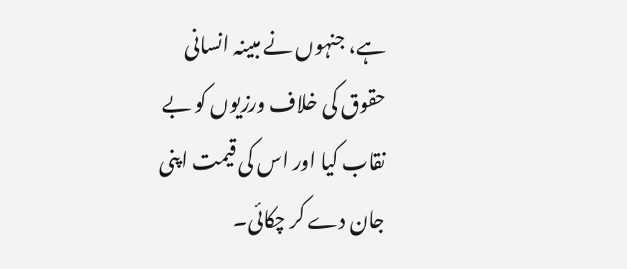ہے، جنہوں نے مبینہ انسانی حقوق کی خلاف ورزیوں کو بے نقاب کیا اور اس کی قیمت اپنی جان دے کر چکائی۔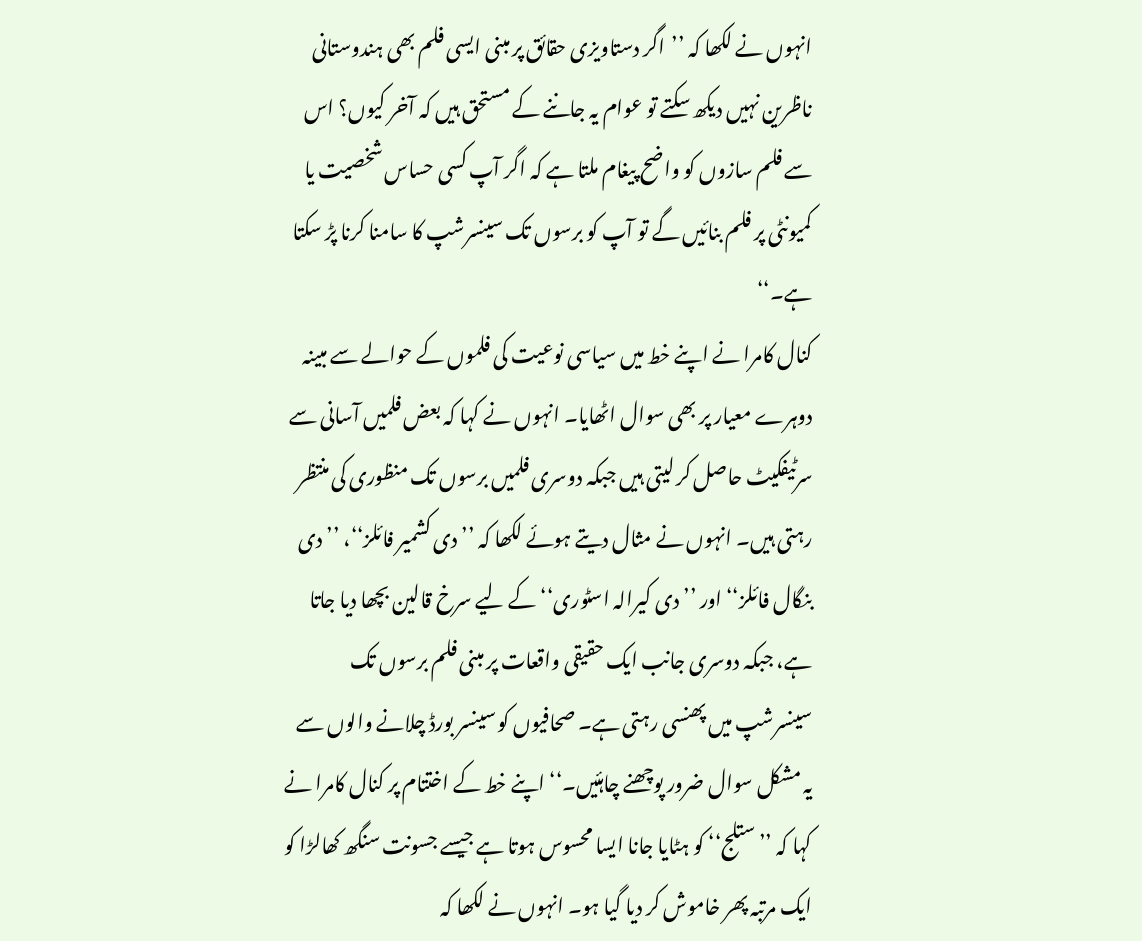انہوں نے لکھا کہ ’’اگر دستاویزی حقائق پر مبنی ایسی فلم بھی ہندوستانی ناظرین نہیں دیکھ سکتے تو عوام یہ جاننے کے مستحق ہیں کہ آخر کیوں؟ اس سے فلم سازوں کو واضح پیغام ملتا ہے کہ اگر آپ کسی حساس شخصیت یا کمیونٹی پر فلم بنائیں گے تو آپ کو برسوں تک سینسرشپ کا سامنا کرنا پڑ سکتا ہے۔‘‘
کنال کامرا نے اپنے خط میں سیاسی نوعیت کی فلموں کے حوالے سے مبینہ دوہرے معیار پر بھی سوال اٹھایا۔ انہوں نے کہا کہ بعض فلمیں آسانی سے سرٹیفکیٹ حاصل کر لیتی ہیں جبکہ دوسری فلمیں برسوں تک منظوری کی منتظر رہتی ہیں۔ انہوں نے مثال دیتے ہوئے لکھا کہ ’’دی کشمیر فائلز‘‘، ’’دی بنگال فائلز‘‘ اور ’’دی کیرالہ اسٹوری‘‘ کے لیے سرخ قالین بچھا دیا جاتا ہے، جبکہ دوسری جانب ایک حقیقی واقعات پر مبنی فلم برسوں تک سینسرشپ میں پھنسی رہتی ہے۔ صحافیوں کو سینسر بورڈ چلانے والوں سے یہ مشکل سوال ضرور پوچھنے چاہئیں۔‘‘ اپنے خط کے اختتام پر کنال کامرا نے کہا کہ ’’ستلج‘‘ کو ہٹایا جانا ایسا محسوس ہوتا ہے جیسے جسونت سنگھ کھالڑا کو ایک مرتبہ پھر خاموش کر دیا گیا ہو۔ انہوں نے لکھا کہ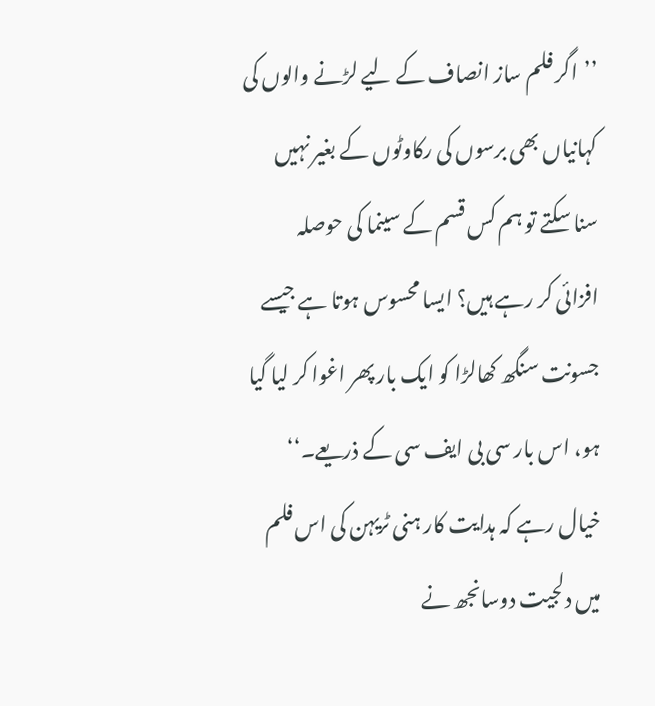’’اگر فلم ساز انصاف کے لیے لڑنے والوں کی کہانیاں بھی برسوں کی رکاوٹوں کے بغیر نہیں سنا سکتے تو ہم کس قسم کے سینما کی حوصلہ افزائی کر رہے ہیں؟ ایسا محسوس ہوتا ہے جیسے جسونت سنگھ کھالڑا کو ایک بار پھر اغوا کر لیا گیا ہو، اس بار سی بی ایف سی کے ذریعے۔‘‘
خیال رہے کہ ہدایت کار ہنی ٹریہن کی اس فلم میں دلجیت دوسانجھ نے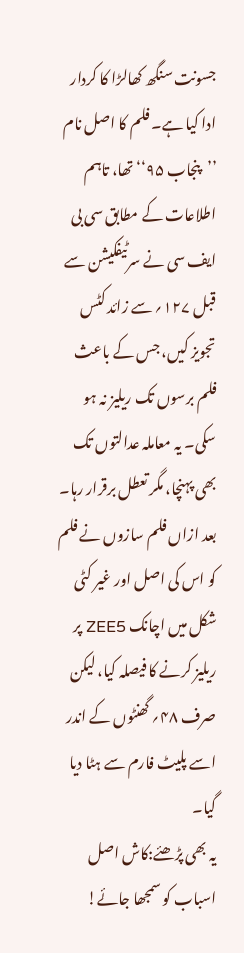جسونت سنگھ کھالڑا کا کردار ادا کیا ہے۔ فلم کا اصل نام ’’پنجاب ۹۵‘‘ تھا، تاہم اطلاعات کے مطابق سی بی ایف سی نے سرٹیفکیشن سے قبل ۱۲۷؍ سے زائد کٹس تجویز کیں، جس کے باعث فلم برسوں تک ریلیز نہ ہو سکی۔ یہ معاملہ عدالتوں تک بھی پہنچا، مگر تعطل برقرار رہا۔ بعد ازاں فلم سازوں نے فلم کو اس کی اصل اور غیر کٹی شکل میں اچانک ZEE5 پر ریلیز کرنے کا فیصلہ کیا، لیکن صرف ۴۸؍ گھنٹوں کے اندر اسے پلیٹ فارم سے ہٹا دیا گیا۔
یہ بھی پڑھئے:کاش اصل اسباب کو سمجھا جائے!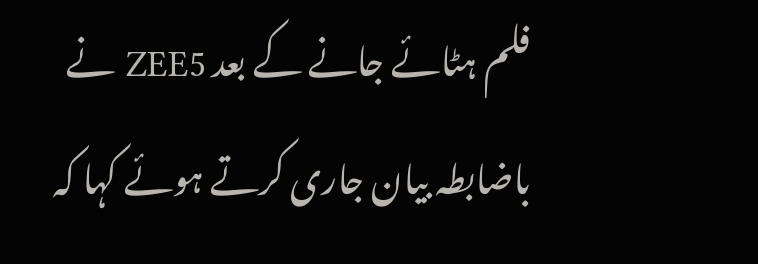فلم ہٹائے جانے کے بعد ZEE5 نے باضابطہ بیان جاری کرتے ہوئے کہا کہ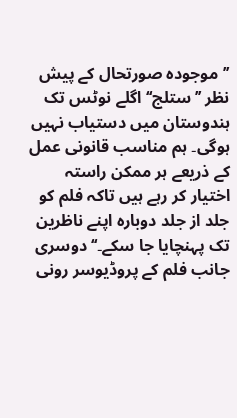’’موجودہ صورتحال کے پیش نظر ’’ستلج‘‘ اگلے نوٹس تک ہندوستان میں دستیاب نہیں ہوگی۔ ہم مناسب قانونی عمل کے ذریعے ہر ممکن راستہ اختیار کر رہے ہیں تاکہ فلم کو جلد از جلد دوبارہ اپنے ناظرین تک پہنچایا جا سکے۔‘‘ دوسری جانب فلم کے پروڈیوسر رونی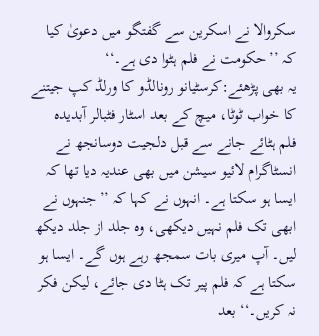سکروالا نے اسکرین سے گفتگو میں دعویٰ کیا کہ ’’حکومت نے فلم ہٹوا دی ہے۔‘‘
یہ بھی پڑھئے:کرسٹیانو رونالڈو کا ورلڈ کپ جیتنے کا خواب ٹوٹا، میچ کے بعد اسٹار فٹبالر آبدیدہ
فلم ہٹائے جانے سے قبل دلجیت دوسانجھ نے انسٹاگرام لائیو سیشن میں بھی عندیہ دیا تھا کہ ایسا ہو سکتا ہے۔ انہوں نے کہا کہ ’’جنہوں نے ابھی تک فلم نہیں دیکھی، وہ جلد از جلد دیکھ لیں۔ آپ میری بات سمجھ رہے ہوں گے۔ ایسا ہو سکتا ہے کہ فلم پیر تک ہٹا دی جائے، لیکن فکر نہ کریں۔‘‘ بعد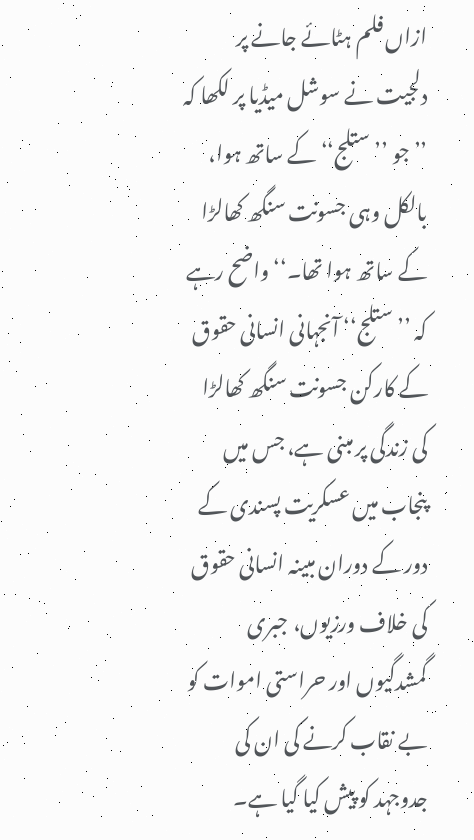ازاں فلم ہٹائے جانے پر دلجیت نے سوشل میڈیا پر لکھا کہ ’’جو ’’ستلج‘‘ کے ساتھ ہوا، بالکل وہی جسونت سنگھ کھالڑا کے ساتھ ہوا تھا۔‘‘ واضح رہے کہ ’’ستلج‘‘ آنجہانی انسانی حقوق کے کارکن جسونت سنگھ کھالڑا کی زندگی پر مبنی ہے، جس میں پنجاب میں عسکریت پسندی کے دور کے دوران مبینہ انسانی حقوق کی خلاف ورزیوں، جبری گمشدگیوں اور حراستی اموات کو بے نقاب کرنے کی ان کی جدوجہد کو پیش کیا گیا ہے۔